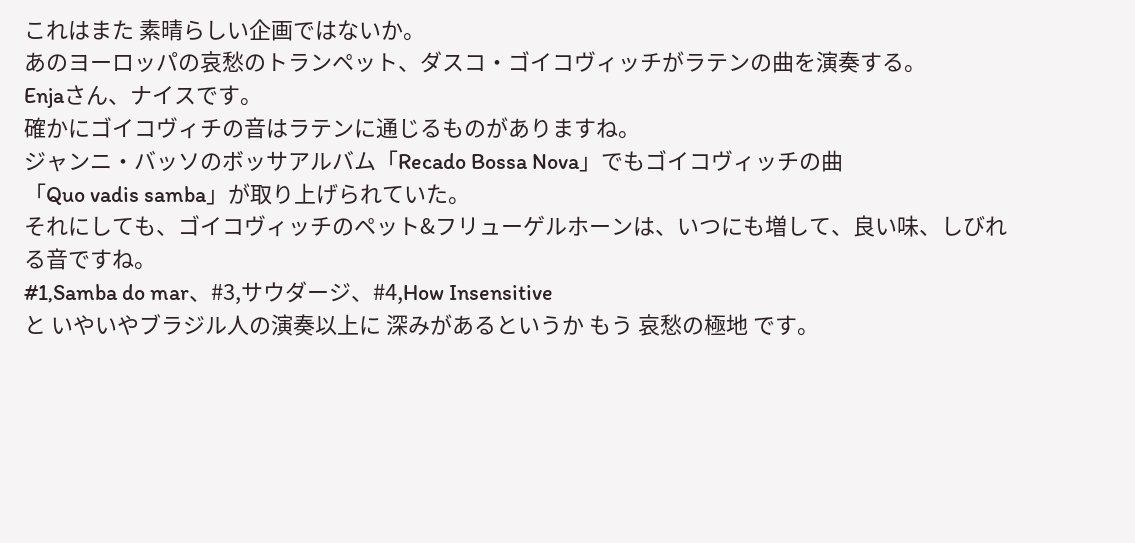これはまた 素晴らしい企画ではないか。
あのヨーロッパの哀愁のトランペット、ダスコ・ゴイコヴィッチがラテンの曲を演奏する。
Enjaさん、ナイスです。
確かにゴイコヴィチの音はラテンに通じるものがありますね。
ジャンニ・バッソのボッサアルバム「Recado Bossa Nova」でもゴイコヴィッチの曲
「Quo vadis samba」が取り上げられていた。
それにしても、ゴイコヴィッチのペット&フリューゲルホーンは、いつにも増して、良い味、しびれる音ですね。
#1,Samba do mar、#3,サウダージ、#4,How Insensitive
と いやいやブラジル人の演奏以上に 深みがあるというか もう 哀愁の極地 です。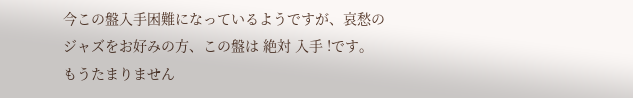今この盤入手困難になっているようですが、哀愁のジャズをお好みの方、この盤は 絶対 入手 !です。
もうたまりません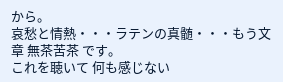から。
哀愁と情熱・・・ラテンの真髄・・・もう文章 無茶苦茶 です。
これを聴いて 何も感じない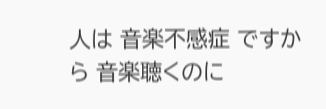人は 音楽不感症 ですから 音楽聴くのに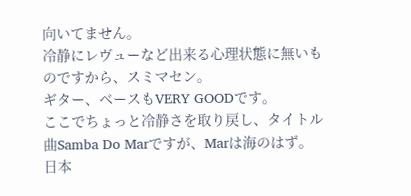向いてません。
冷静にレヴューなど出来る心理状態に無いものですから、スミマセン。
ギター、ベースもVERY GOODです。
ここでちょっと冷静さを取り戻し、タイトル曲Samba Do Marですが、Marは海のはず。
日本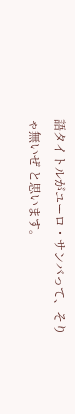語タイトルがユーロ・サンバって、そりゃ無いぜ と思います。